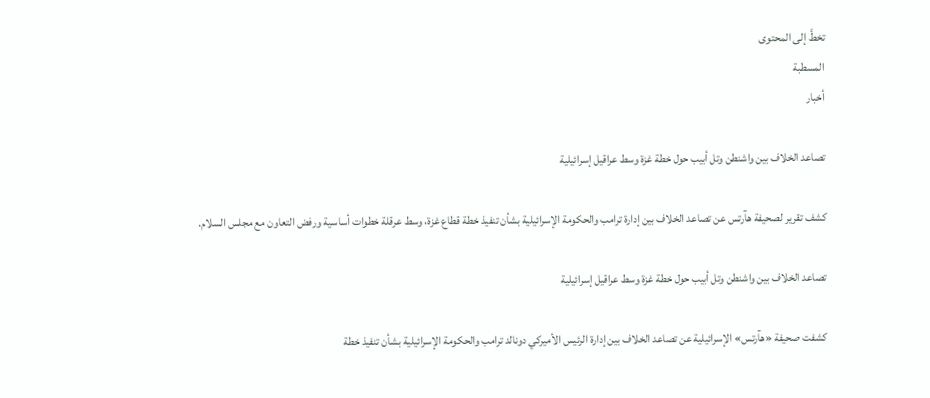تخطَّ إلى المحتوى
المسطبة
أخبار

تصاعد الخلاف بين واشنطن وتل أبيب حول خطة غزة وسط عراقيل إسرائيلية

كشف تقرير لصحيفة هآرتس عن تصاعد الخلاف بين إدارة ترامب والحكومة الإسرائيلية بشأن تنفيذ خطة قطاع غزة، وسط عرقلة خطوات أساسية ورفض التعاون مع مجلس السلام.

تصاعد الخلاف بين واشنطن وتل أبيب حول خطة غزة وسط عراقيل إسرائيلية

كشفت صحيفة «هآرتس» الإسرائيلية عن تصاعد الخلاف بين إدارة الرئيس الأميركي دونالد ترامب والحكومة الإسرائيلية بشأن تنفيذ خطة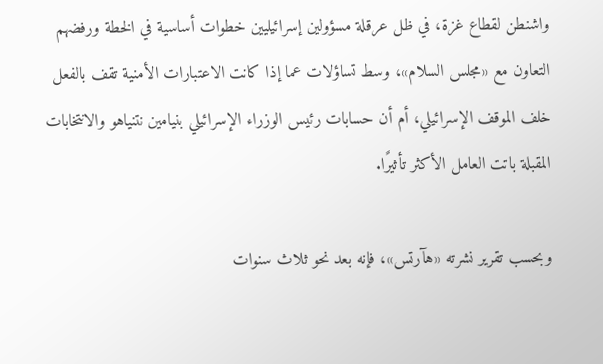واشنطن لقطاع غزة، في ظل عرقلة مسؤولين إسرائيليين خطوات أساسية في الخطة ورفضهم التعاون مع «مجلس السلام»، وسط تساؤلات عما إذا كانت الاعتبارات الأمنية تقف بالفعل خلف الموقف الإسرائيلي، أم أن حسابات رئيس الوزراء الإسرائيلي بنيامين نتنياهو والانتخابات المقبلة باتت العامل الأكثر تأثيرًا.

وبحسب تقرير نشرته «هآرتس»، فإنه بعد نحو ثلاث سنوات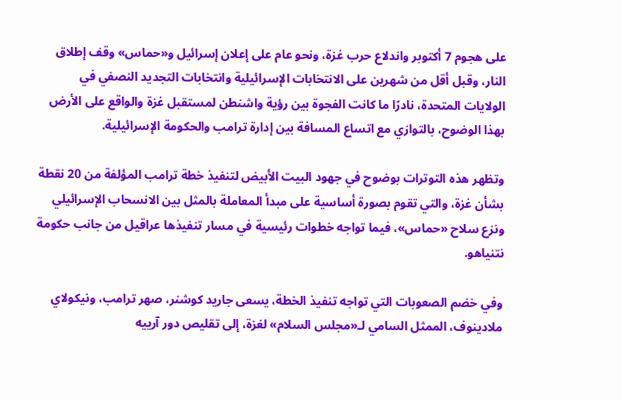على هجوم 7 أكتوبر واندلاع حرب غزة، ونحو عام على إعلان إسرائيل و«حماس» وقف إطلاق النار، وقبل أقل من شهرين على الانتخابات الإسرائيلية وانتخابات التجديد النصفي في الولايات المتحدة، نادرًا ما كانت الفجوة بين رؤية واشنطن لمستقبل غزة والواقع على الأرض بهذا الوضوح، بالتوازي مع اتساع المسافة بين إدارة ترامب والحكومة الإسرائيلية.

وتظهر هذه التوترات بوضوح في جهود البيت الأبيض لتنفيذ خطة ترامب المؤلفة من 20 نقطة بشأن غزة، والتي تقوم بصورة أساسية على مبدأ المعاملة بالمثل بين الانسحاب الإسرائيلي ونزع سلاح «حماس»، فيما تواجه خطوات رئيسية في مسار تنفيذها عراقيل من جانب حكومة نتنياهو.

وفي خضم الصعوبات التي تواجه تنفيذ الخطة، يسعى جاريد كوشنر، صهر ترامب، ونيكولاي ملادينوف، الممثل السامي لـ«مجلس السلام» لغزة، إلى تقليص دور آرييه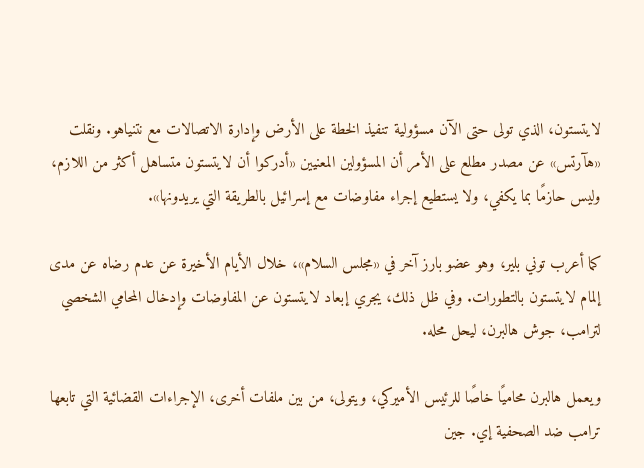لايتستون، الذي تولى حتى الآن مسؤولية تنفيذ الخطة على الأرض وإدارة الاتصالات مع نتنياهو. ونقلت «هآرتس» عن مصدر مطلع على الأمر أن المسؤولين المعنيين «أدركوا أن لايتستون متساهل أكثر من اللازم، وليس حازمًا بما يكفي، ولا يستطيع إجراء مفاوضات مع إسرائيل بالطريقة التي يريدونها».

كما أعرب توني بلير، وهو عضو بارز آخر في «مجلس السلام»، خلال الأيام الأخيرة عن عدم رضاه عن مدى إلمام لايتستون بالتطورات. وفي ظل ذلك، يجري إبعاد لايتستون عن المفاوضات وإدخال المحامي الشخصي لترامب، جوش هالبرن، ليحل محله.

ويعمل هالبرن محاميًا خاصًا للرئيس الأميركي، ويتولى، من بين ملفات أخرى، الإجراءات القضائية التي تابعها ترامب ضد الصحفية إي. جين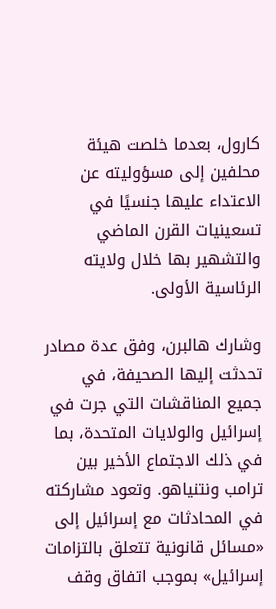كارول، بعدما خلصت هيئة محلفين إلى مسؤوليته عن الاعتداء عليها جنسيًا في تسعينيات القرن الماضي والتشهير بها خلال ولايته الرئاسية الأولى.

وشارك هالبرن، وفق عدة مصادر تحدثت إليها الصحيفة، في جميع المناقشات التي جرت في إسرائيل والولايات المتحدة، بما في ذلك الاجتماع الأخير بين ترامب ونتنياهو. وتعود مشاركته في المحادثات مع إسرائيل إلى «مسائل قانونية تتعلق بالتزامات إسرائيل» بموجب اتفاق وقف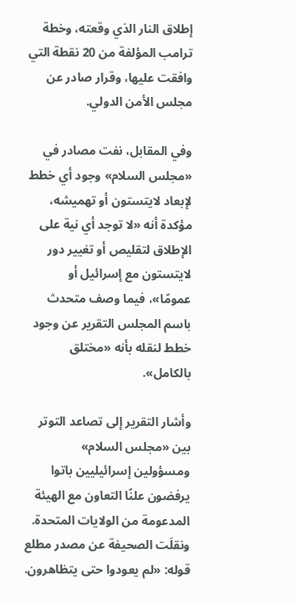إطلاق النار الذي وقعته، وخطة ترامب المؤلفة من 20 نقطة التي وافقت عليها، وقرار صادر عن مجلس الأمن الدولي.

وفي المقابل، نفت مصادر في «مجلس السلام» وجود أي خطط لإبعاد لايتستون أو تهميشه، مؤكدة أنه «لا توجد أي نية على الإطلاق لتقليص أو تغيير دور لايتستون مع إسرائيل أو عمومًا»، فيما وصف متحدث باسم المجلس التقرير عن وجود خطط لنقله بأنه «مختلق بالكامل».

وأشار التقرير إلى تصاعد التوتر بين «مجلس السلام» ومسؤولين إسرائيليين باتوا يرفضون علنًا التعاون مع الهيئة المدعومة من الولايات المتحدة. ونقلَت الصحيفة عن مصدر مطلع قوله: «لم يعودوا حتى يتظاهرون.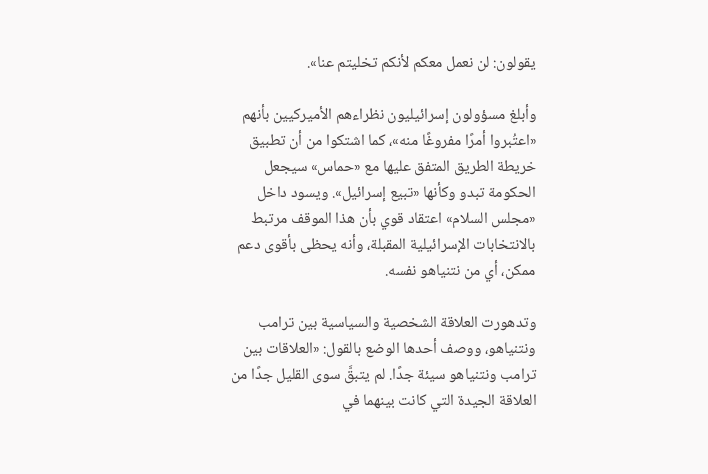يقولون: لن نعمل معكم لأنكم تخليتم عنا».

وأبلغ مسؤولون إسرائيليون نظراءهم الأميركيين بأنهم «اعتُبروا أمرًا مفروغًا منه»، كما اشتكوا من أن تطبيق خريطة الطريق المتفق عليها مع «حماس» سيجعل الحكومة تبدو وكأنها «تبيع إسرائيل». ويسود داخل «مجلس السلام» اعتقاد قوي بأن هذا الموقف مرتبط بالانتخابات الإسرائيلية المقبلة، وأنه يحظى بأقوى دعم ممكن، أي من نتنياهو نفسه.

وتدهورت العلاقة الشخصية والسياسية بين ترامب ونتنياهو، ووصف أحدها الوضع بالقول: «العلاقات بين ترامب ونتنياهو سيئة جدًا. لم يتبقَّ سوى القليل جدًا من العلاقة الجيدة التي كانت بينهما في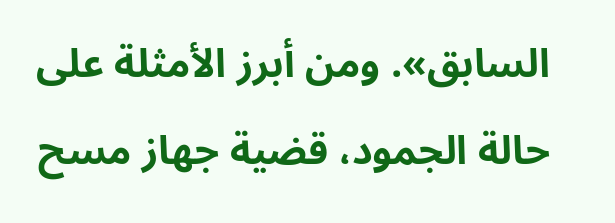السابق». ومن أبرز الأمثلة على حالة الجمود، قضية جهاز مسح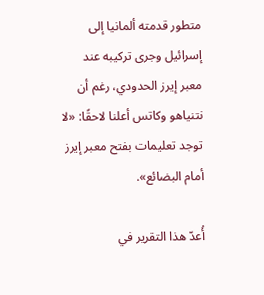متطور قدمته ألمانيا إلى إسرائيل وجرى تركيبه عند معبر إيرز الحدودي، رغم أن نتنياهو وكاتس أعلنا لاحقًا: «لا توجد تعليمات بفتح معبر إيرز أمام البضائع».

أُعدّ هذا التقرير في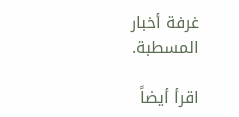غرفة أخبار المسطبة.

اقرأ أيضاً